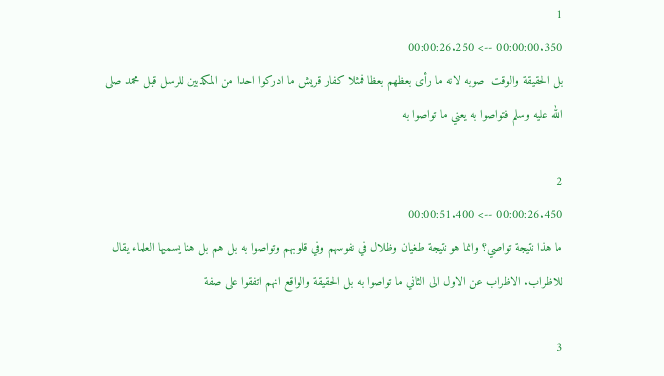1
00:00:00.350 --> 00:00:26.250
بل الحقيقة والوقت  صوبه لانه ما رأى بعظهم بعظا فمثلا كفار قريش ما ادركوا احدا من المكذبين للرسل قبل محمد صلى الله عليه وسلم فتواصوا به يعني ما تواصوا به

2
00:00:26.450 --> 00:00:51.400
ما هذا نتيجة تواصي؟ وانما هو نتيجة طغيان وظلال في نفوسهم وفي قلوبهم وتواصوا به بل هم بل هنا يسميها العلماء يقال للاظراب. الاظراب عن الاول الى الثاني ما تواصوا به بل الحقيقة والواقع انهم اتفقوا على صفة

3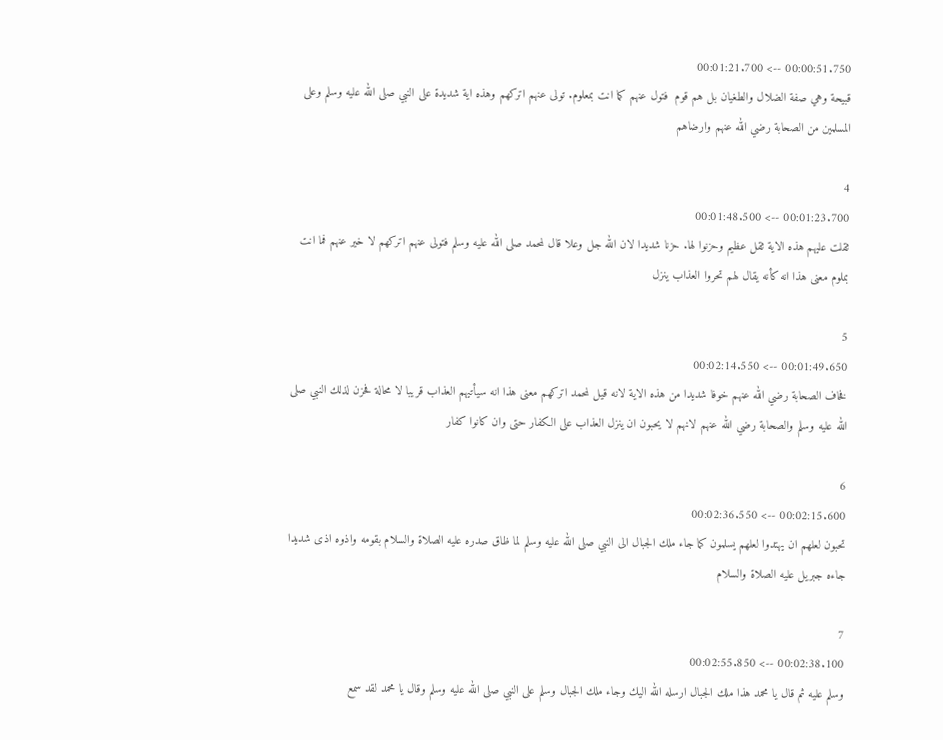00:00:51.750 --> 00:01:21.700
قبيحة وهي صفة الضلال والطغيان بل هم قوم  فتول عنهم كما انت بمعلوم. تولى عنهم اتركهم وهذه اية شديدة على النبي صلى الله عليه وسلم وعلى المسلمين من الصحابة رضي الله عنهم وارضاهم

4
00:01:23.700 --> 00:01:48.500
ثقلت عليهم هذه الاية ثقل عظيم وحزنوا لها. حزنا شديدا لان الله جل وعلا قال لمحمد صلى الله عليه وسلم فتولى عنهم اتركهم لا خير عنهم فما انت بملوم معنى هذا انه كأنه يقال لهم تحروا العذاب ينزل

5
00:01:49.650 --> 00:02:14.550
فخاف الصحابة رضي الله عنهم خوفا شديدا من هذه الاية لانه قيل لمحمد اتركهم معنى هذا انه سيأتيهم العذاب قريبا لا محالة فحزن لذلك النبي صلى الله عليه وسلم والصحابة رضي الله عنهم لانهم لا يحبون ان ينزل العذاب على الكفار حتى وان كانوا كفار

6
00:02:15.600 --> 00:02:36.550
تحبون لعلهم ان يهتدوا لعلهم يسلمون كما جاء ملك الجبال الى النبي صلى الله عليه وسلم لما ظاق صدره عليه الصلاة والسلام بقومه واذوه اذى شديدا جاءه جبريل عليه الصلاة والسلام

7
00:02:38.100 --> 00:02:55.850
وسلم عليه ثم قال يا محمد هذا ملك الجبال ارسله الله اليك وجاء ملك الجبال وسلم على النبي صلى الله عليه وسلم وقال يا محمد لقد سمع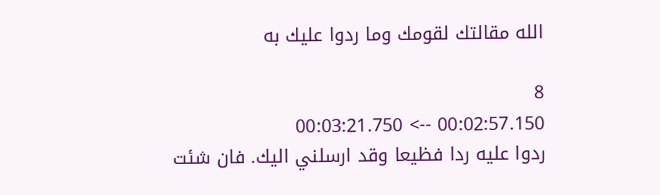الله مقالتك لقومك وما ردوا عليك به

8
00:02:57.150 --> 00:03:21.750
ردوا عليه ردا فظيعا وقد ارسلني اليك. فان شئت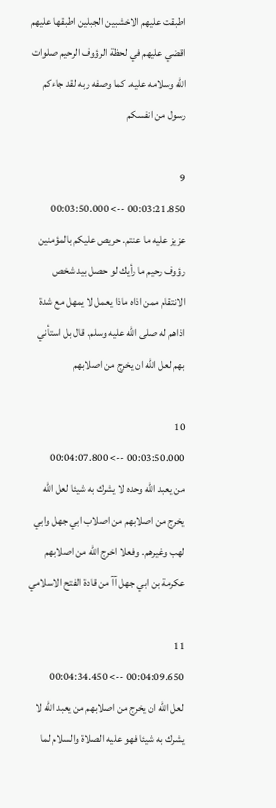اطبقت عليهم الاخشبين الجبلين اطبقها عليهم اقضي عليهم في لحظة الرؤوف الرحيم صلوات الله وسلامه عليه. كما وصفه ربه لقد جاءكم رسول من انفسكم

9
00:03:21.850 --> 00:03:50.000
عزيز عليه ما عنتم. حريص عليكم بالمؤمنين رؤوف رحيم ما رأيك لو حصل بيد شخص الانتقام ممن اذاه ماذا يعمل لا يمهل مع شدة اذاهم له صلى الله عليه وسلم. قال بل استأني بهم لعل الله ان يخرج من اصلابهم

10
00:03:50.000 --> 00:04:07.800
من يعبد الله وحده لا يشرك به شيئا لعل الله يخرج من اصلابهم من اصلاب ابي جهل وابي لهب وغيرهم. وفعلا اخرج الله من اصلابهم عكرمة بن ابي جهل آآ من قادة الفتح الاسلامي

11
00:04:09.650 --> 00:04:34.450
لعل الله ان يخرج من اصلابهم من يعبد الله لا يشرك به شيئا فهو عليه الصلاة والسلام لما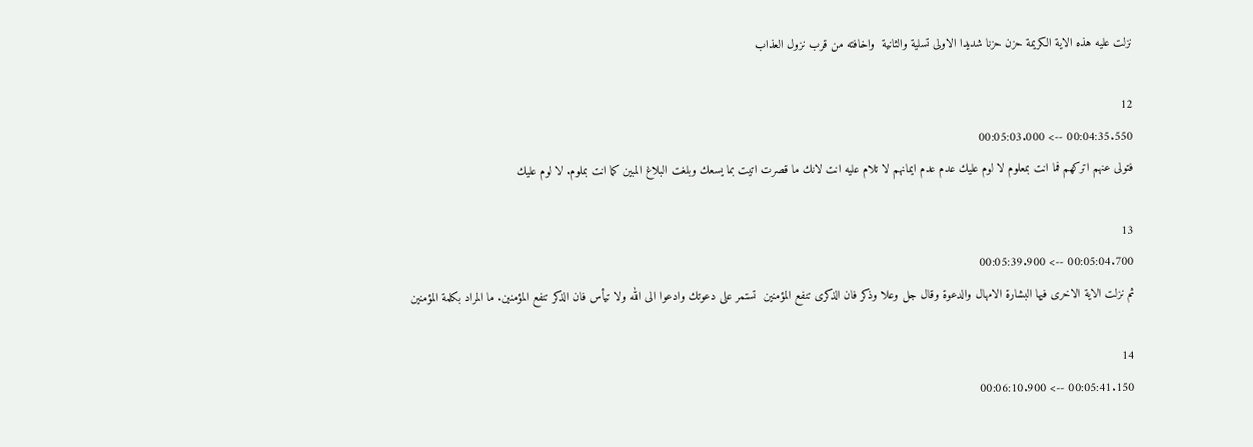نزلت عليه هذه الاية الكريمة حزن حزنا شديدا الاولى تسلية والثانية  واخافته من قرب نزول العذاب

12
00:04:35.550 --> 00:05:03.000
فتولى عنهم اتركهم فما انت بمعلوم لا لوم عليك عدم عدم ايمانهم لا تلام عليه انت لانك ما قصرت اتيت بما يسعك وبلغت البلاغ المبين كما انت بملوم. لا لوم عليك

13
00:05:04.700 --> 00:05:39.900
ثم نزلت الاية الاخرى فيها البشارة الامهال والدعوة وقال جل وعلا وذكر فان الذكرى تنفع المؤمنين  تستمر على دعوتك وادعوا الى الله ولا تيأس فان الذكر تنفع المؤمنين. ما المراد بكلمة المؤمنين

14
00:05:41.150 --> 00:06:10.900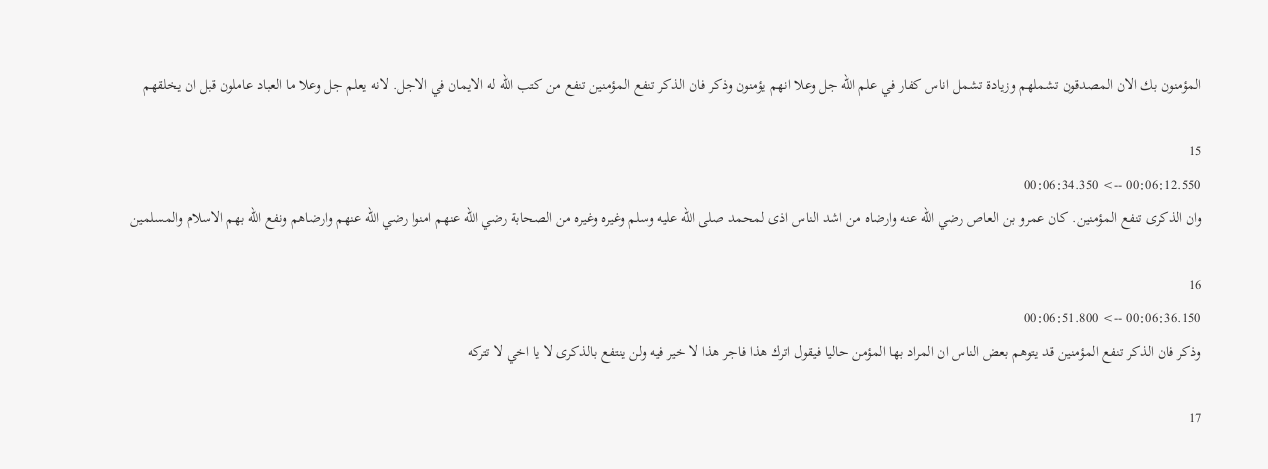المؤمنون بك الان المصدقون تشملهم وزيادة تشمل اناس كفار في علم الله جل وعلا انهم يؤمنون وذكر فان الذكر تنفع المؤمنين تنفع من كتب الله له الايمان في الاجل. لانه يعلم جل وعلا ما العباد عاملون قبل ان يخلقهم

15
00:06:12.550 --> 00:06:34.350
وان الذكرى تنفع المؤمنين. كان عمرو بن العاص رضي الله عنه وارضاه من اشد الناس اذى لمحمد صلى الله عليه وسلم وغيره وغيره من الصحابة رضي الله عنهم امنوا رضي الله عنهم وارضاهم ونفع الله بهم الاسلام والمسلمين

16
00:06:36.150 --> 00:06:51.800
وذكر فان الذكر تنفع المؤمنين قد يتوهم بعض الناس ان المراد بها المؤمن حاليا فيقول اترك هذا فاجر هذا لا خير فيه ولن ينتفع بالذكرى لا يا اخي لا تتركه

17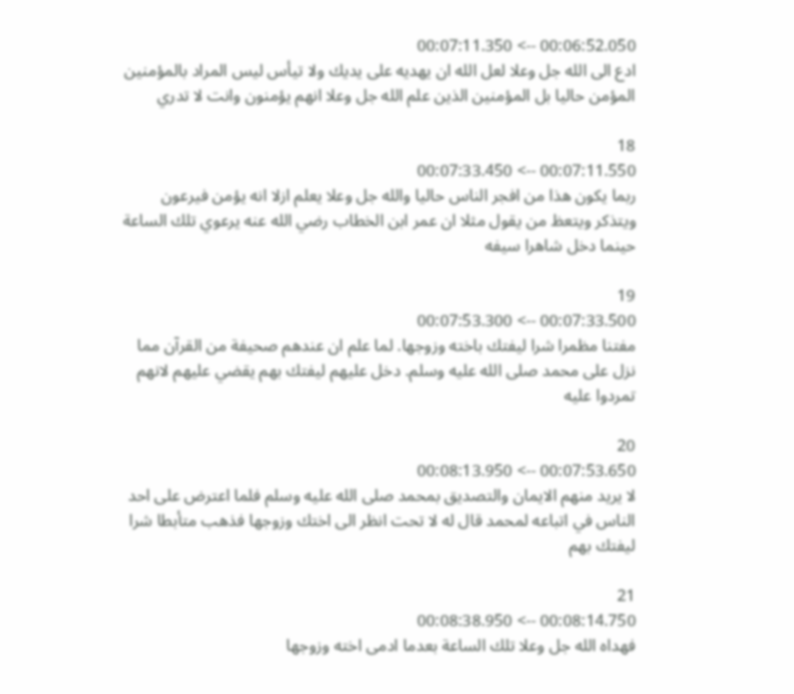00:06:52.050 --> 00:07:11.350
ادع الى الله جل وعلا لعل الله ان يهديه على يديك ولا تيأس ليس المراد بالمؤمنين المؤمن حاليا بل المؤمنين الذين علم الله جل وعلا انهم يؤمنون وانت لا تدري

18
00:07:11.550 --> 00:07:33.450
ربما يكون هذا من افجر الناس حاليا والله جل وعلا يعلم ازلا انه يؤمن فيرعون ويتذكر ويتعظ من يقول مثلا ان عمر ابن الخطاب رضي الله عنه يرعوي تلك الساعة حينما دخل شاهرا سيفه

19
00:07:33.500 --> 00:07:53.300
مفتنا مظمرا شرا ليفتك باخته وزوجها. لما علم ان عندهم صحيفة من القرآن مما نزل على محمد صلى الله عليه وسلم. دخل عليهم ليفتك بهم يقضي عليهم لانهم تمردوا عليه

20
00:07:53.650 --> 00:08:13.950
لا يريد منهم الايمان والتصديق بمحمد صلى الله عليه وسلم فلما اعترض على احد الناس في اتباعه لمحمد قال له لا تحت انظر الى اختك وزوجها فذهب متأبطا شرا ليفتك بهم

21
00:08:14.750 --> 00:08:38.950
فهداه الله جل وعلا تلك الساعة بعدما ادمى اخته وزوجها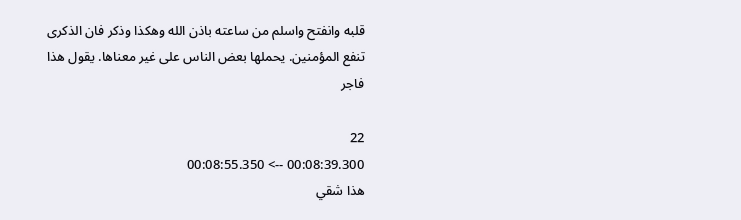قلبه وانفتح واسلم من ساعته باذن الله وهكذا وذكر فان الذكرى تنفع المؤمنين. يحملها بعض الناس على غير معناها. يقول هذا فاجر

22
00:08:39.300 --> 00:08:55.350
هذا شقي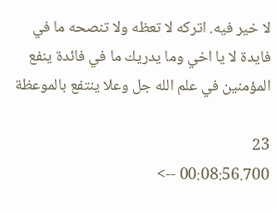لا خير فيه. اتركه لا تعظه ولا تنصحه ما في فايدة لا يا اخي وما يدريك ما في فائدة ينفع المؤمنين في علم الله جل وعلا ينتفع بالموعظة

23
00:08:56.700 -->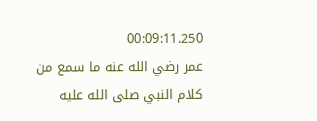00:09:11.250
عمر رضي الله عنه ما سمع من كلام النبي صلى الله عليه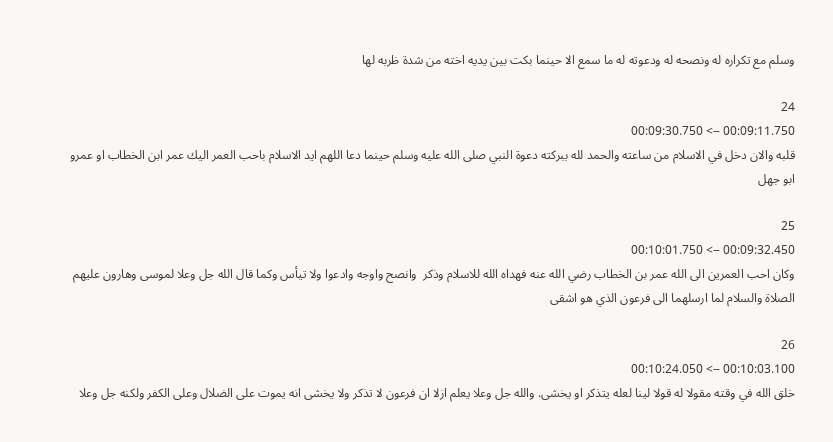وسلم مع تكراره له ونصحه له ودعوته له ما سمع الا حينما بكت بين يديه اخته من شدة ظربه لها

24
00:09:11.750 --> 00:09:30.750
قلبه والان دخل في الاسلام من ساعته والحمد لله ببركته دعوة النبي صلى الله عليه وسلم حينما دعا اللهم ايد الاسلام باحب العمر اليك عمر ابن الخطاب او عمرو ابو جهل

25
00:09:32.450 --> 00:10:01.750
وكان احب العمرين الى الله عمر بن الخطاب رضي الله عنه فهداه الله للاسلام وذكر  وانصح واوجه وادعوا ولا تيأس وكما قال الله جل وعلا لموسى وهارون عليهم الصلاة والسلام لما ارسلهما الى فرعون الذي هو اشقى

26
00:10:03.100 --> 00:10:24.050
خلق الله في وقته مقولا له قولا لينا لعله يتذكر او يخشى. والله جل وعلا يعلم ازلا ان فرعون لا تذكر ولا يخشى انه يموت على الضلال وعلى الكفر ولكنه جل وعلا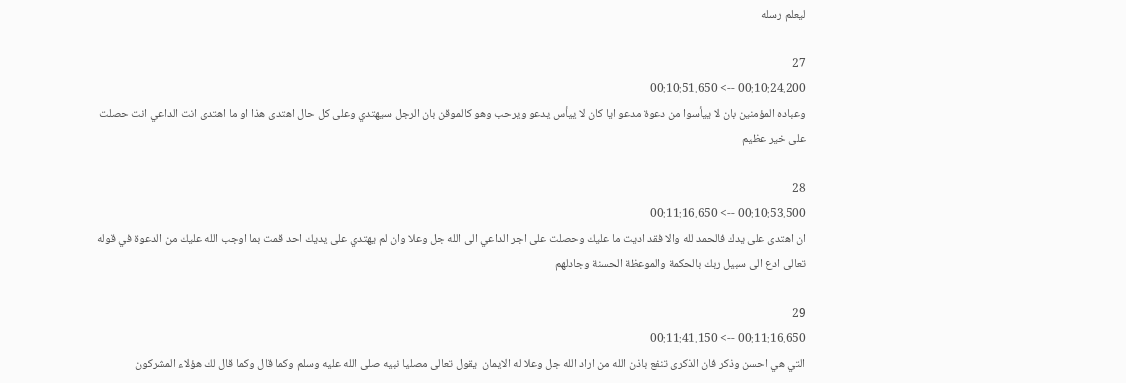ليعلم رسله

27
00:10:24.200 --> 00:10:51.650
وعباده المؤمنين بان لا ييأسوا من دعوة مدعو ايا كان لا ييأس يدعو ويرحب وهو كالموقن بان الرجل سيهتدي وعلى كل حال اهتدى هذا او ما اهتدى انت الداعي انت حصلت على خير عظيم

28
00:10:53.500 --> 00:11:16.650
ان اهتدى على يدك فالحمد لله والا فقد اديت ما عليك وحصلت على اجر الداعي الى الله جل وعلا وان لم يهتدي على يديك احد قمت بما اوجب الله عليك من الدعوة في قوله تعالى ادع الى سبيل ربك بالحكمة والموعظة الحسنة وجادلهم

29
00:11:16.650 --> 00:11:41.150
التي هي احسن وذكر فان الذكرى تنفع باذن الله من اراد الله جل وعلا له الايمان  يقول تعالى مصليا نبيه صلى الله عليه وسلم وكما قال وكما قال لك هؤلاء المشركون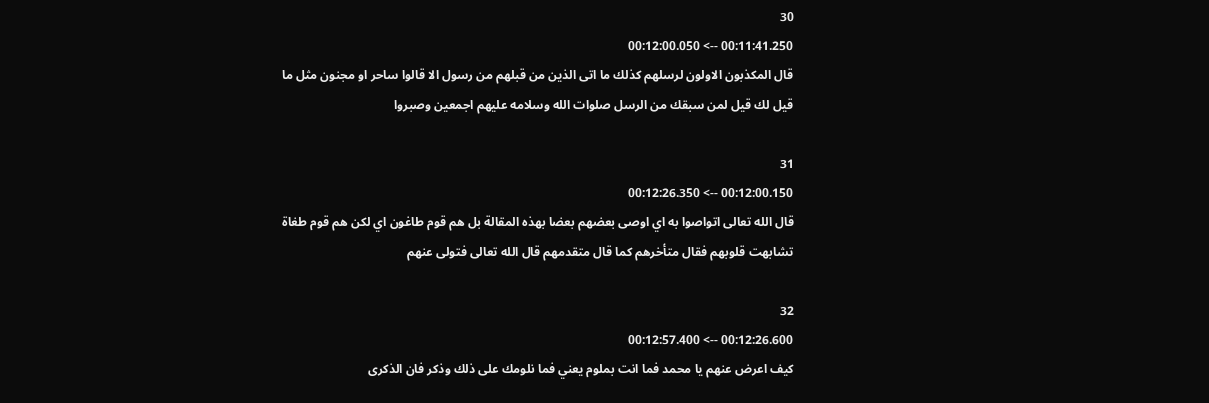30
00:11:41.250 --> 00:12:00.050
قال المكذبون الاولون لرسلهم كذلك ما اتى الذين من قبلهم من رسول الا قالوا ساحر او مجنون مثل ما قيل لك قيل لمن سبقك من الرسل صلوات الله وسلامه عليهم اجمعين وصبروا

31
00:12:00.150 --> 00:12:26.350
قال الله تعالى اتواصوا به اي اوصى بعضهم بعضا بهذه المقالة بل هم قوم طاغون اي لكن هم قوم طغاة تشابهت قلوبهم فقال متأخرهم كما قال متقدمهم قال الله تعالى فتولى عنهم

32
00:12:26.600 --> 00:12:57.400
كيف اعرض عنهم يا محمد فما انت بملوم يعني فما نلومك على ذلك وذكر فان الذكرى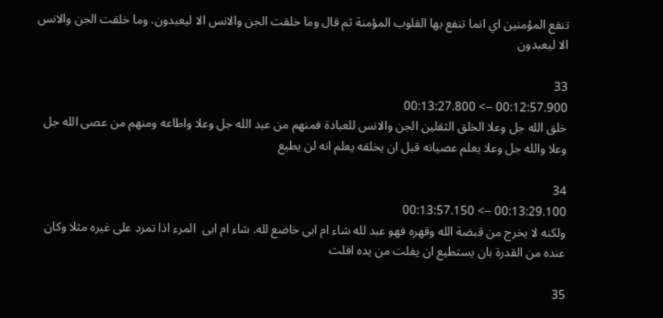تنفع المؤمنين اي انما تنفع بها القلوب المؤمنة ثم قال وما خلقت الجن والانس الا ليعبدون. وما خلقت الجن والانس الا ليعبدون

33
00:12:57.900 --> 00:13:27.800
خلق الله جل وعلا الخلق الثقلين الجن والانس للعبادة فمنهم من عبد الله جل وعلا واطاعه ومنهم من عصى الله جل وعلا والله جل وعلا يعلم عصيانه قبل ان يخلقه يعلم انه لن يطيع

34
00:13:29.100 --> 00:13:57.150
ولكنه لا يخرج من قبضة الله وقهره فهو عبد لله شاء ام ابى خاضع لله. شاء ام ابى  المرء اذا تمرد على غيره مثلا وكان عنده من القدرة بان يستطيع ان يفلت من يده افلت

35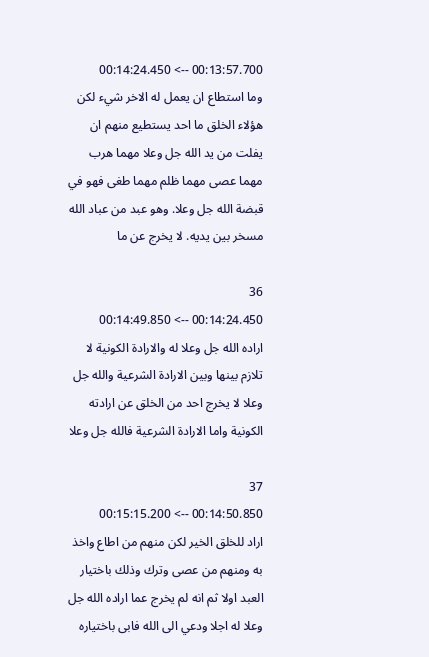00:13:57.700 --> 00:14:24.450
وما استطاع ان يعمل له الاخر شيء لكن هؤلاء الخلق ما احد يستطيع منهم ان يفلت من يد الله جل وعلا مهما هرب مهما عصى مهما ظلم مهما طغى فهو في قبضة الله جل وعلا. وهو عبد من عباد الله مسخر بين يديه. لا يخرج عن ما

36
00:14:24.450 --> 00:14:49.850
اراده الله جل وعلا له والارادة الكونية لا تلازم بينها وبين الارادة الشرعية والله جل وعلا لا يخرج احد من الخلق عن ارادته الكونية واما الارادة الشرعية فالله جل وعلا

37
00:14:50.850 --> 00:15:15.200
اراد للخلق الخير لكن منهم من اطاع واخذ به ومنهم من عصى وترك وذلك باختيار العبد اولا ثم انه لم يخرج عما اراده الله جل وعلا له اجلا ودعي الى الله فابى باختياره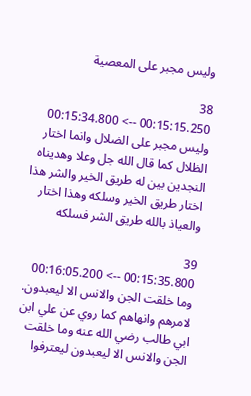وليس مجبر على المعصية

38
00:15:15.250 --> 00:15:34.800
وليس مجبر على الضلال وانما اختار الظلال كما قال الله جل وعلا وهديناه النجدين بين له طريق الخير والشر هذا اختار طريق الخير وسلكه وهذا اختار والعياذ بالله طريق الشر فسلكه

39
00:15:35.800 --> 00:16:05.200
وما خلقت الجن والانس الا ليعبدون. لامرهم وانهاهم كما روي عن علي ابن ابي طالب رضي الله عنه وما خلقت الجن والانس الا ليعبدون ليعترفوا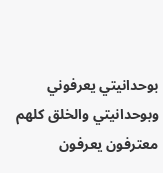بوحدانيتي يعرفوني وبوحدانيتي والخلق كلهم معترفون يعرفون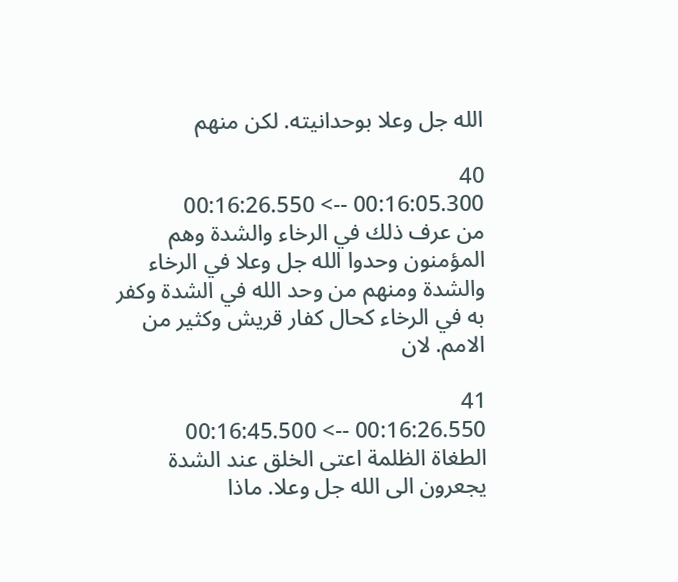الله جل وعلا بوحدانيته. لكن منهم

40
00:16:05.300 --> 00:16:26.550
من عرف ذلك في الرخاء والشدة وهم المؤمنون وحدوا الله جل وعلا في الرخاء والشدة ومنهم من وحد الله في الشدة وكفر به في الرخاء كحال كفار قريش وكثير من الامم. لان

41
00:16:26.550 --> 00:16:45.500
الطغاة الظلمة اعتى الخلق عند الشدة يجعرون الى الله جل وعلا. ماذا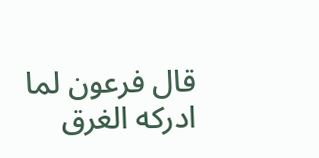قال فرعون لما ادركه الغرق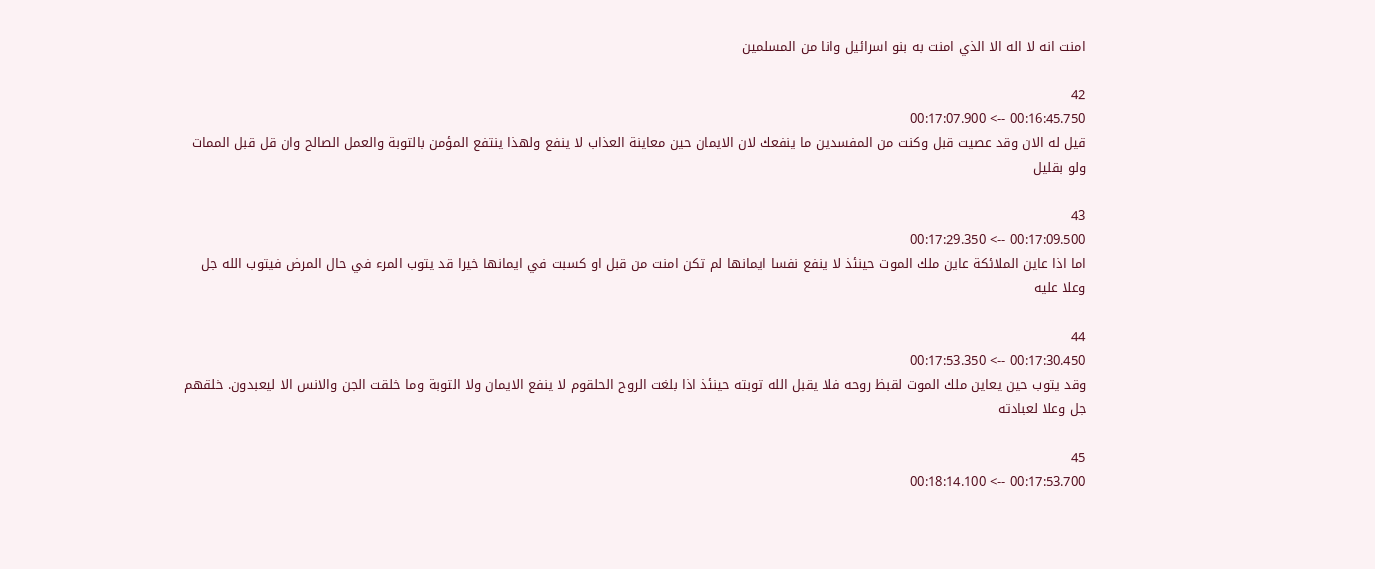امنت انه لا اله الا الذي امنت به بنو اسرائيل وانا من المسلمين

42
00:16:45.750 --> 00:17:07.900
قيل له الان وقد عصيت قبل وكنت من المفسدين ما ينفعك لان الايمان حين معاينة العذاب لا ينفع ولهذا ينتفع المؤمن بالتوبة والعمل الصالح وان قل قبل الممات ولو بقليل

43
00:17:09.500 --> 00:17:29.350
اما اذا عاين الملائكة عاين ملك الموت حينئذ لا ينفع نفسا ايمانها لم تكن امنت من قبل او كسبت في ايمانها خيرا قد يتوب المرء في حال المرض فيتوب الله جل وعلا عليه

44
00:17:30.450 --> 00:17:53.350
وقد يتوب حين يعاين ملك الموت لقبظ روحه فلا يقبل الله توبته حينئذ اذا بلغت الروح الحلقوم لا ينفع الايمان ولا التوبة وما خلقت الجن والانس الا ليعبدون. خلقهم جل وعلا لعبادته

45
00:17:53.700 --> 00:18:14.100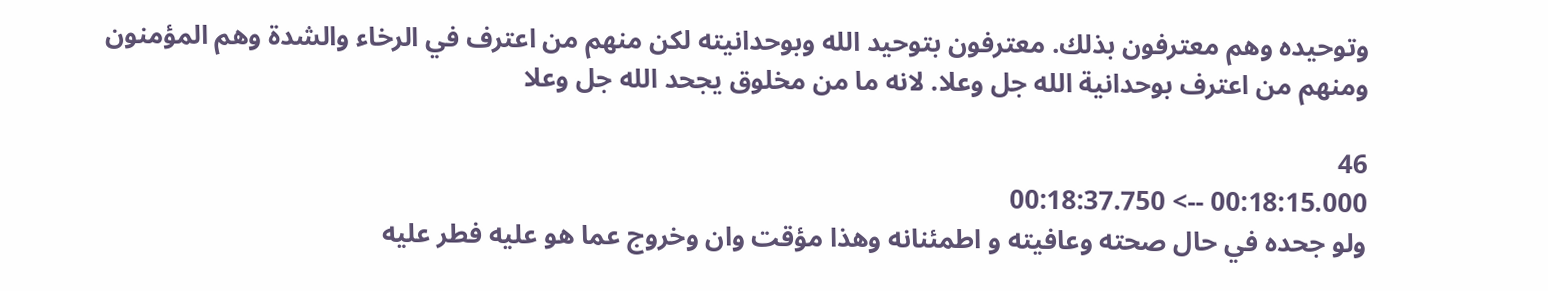وتوحيده وهم معترفون بذلك. معترفون بتوحيد الله وبوحدانيته لكن منهم من اعترف في الرخاء والشدة وهم المؤمنون ومنهم من اعترف بوحدانية الله جل وعلا. لانه ما من مخلوق يجحد الله جل وعلا

46
00:18:15.000 --> 00:18:37.750
ولو جحده في حال صحته وعافيته و اطمئنانه وهذا مؤقت وان وخروج عما هو عليه فطر عليه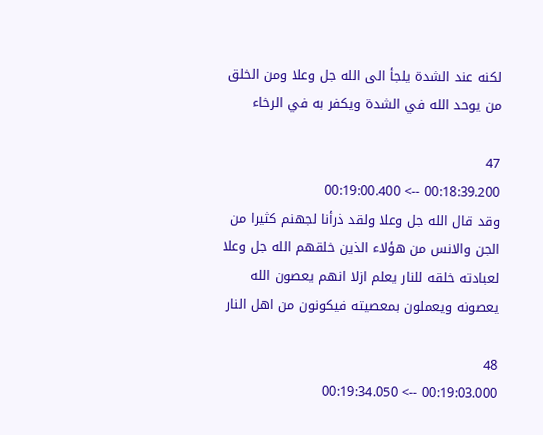لكنه عند الشدة يلجأ الى الله جل وعلا ومن الخلق من يوحد الله في الشدة ويكفر به في الرخاء

47
00:18:39.200 --> 00:19:00.400
وقد قال الله جل وعلا ولقد ذرأنا لجهنم كثيرا من الجن والانس من هؤلاء الذين خلقهم الله جل وعلا لعبادته خلقه للنار يعلم ازلا انهم يعصون الله يعصونه ويعملون بمعصيته فيكونون من اهل النار

48
00:19:03.000 --> 00:19:34.050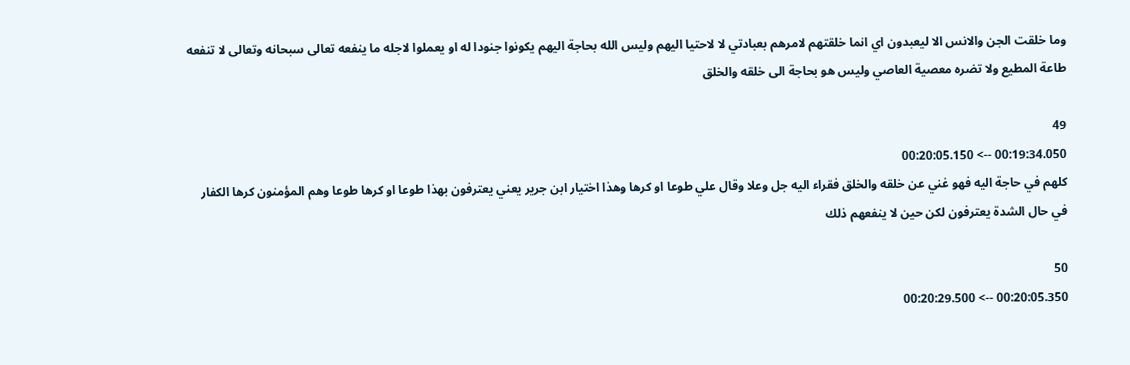وما خلقت الجن والانس الا ليعبدون اي انما خلقتهم لامرهم بعبادتي لا لاحتيا اليهم وليس الله بحاجة اليهم يكونوا جنودا له او يعملوا لاجله ما ينفعه تعالى سبحانه وتعالى لا تنفعه طاعة المطيع ولا تضره معصية العاصي وليس هو بحاجة الى خلقه والخلق

49
00:19:34.050 --> 00:20:05.150
كلهم في حاجة اليه فهو غني عن خلقه والخلق فقراء اليه جل وعلا وقال علي طوعا او كرها وهذا اختيار ابن جرير يعني يعترفون بهذا طوعا او كرها طوعا وهم المؤمنون كرها الكفار في حال الشدة يعترفون لكن حين لا ينفعهم ذلك

50
00:20:05.350 --> 00:20:29.500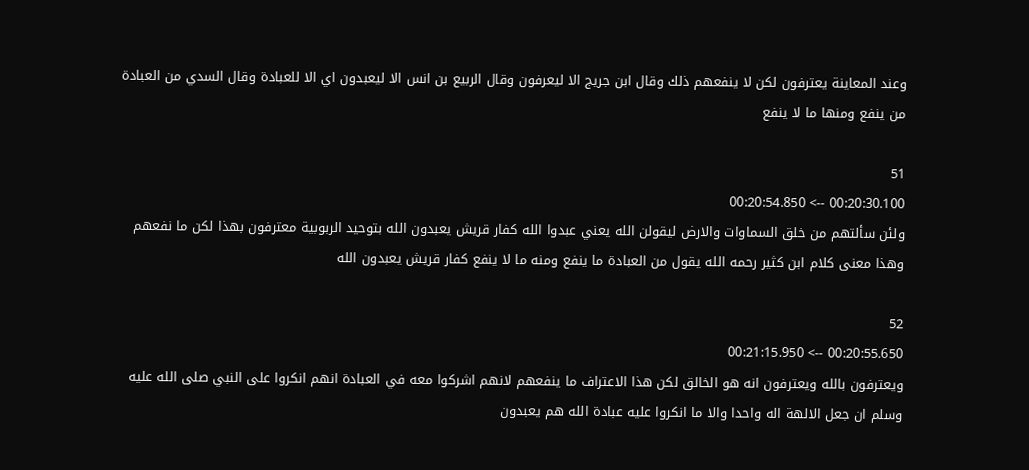وعند المعاينة يعترفون لكن لا ينفعهم ذلك وقال ابن جريج الا ليعرفون وقال الربيع بن انس الا ليعبدون اي الا للعبادة وقال السدي من العبادة من ينفع ومنها ما لا ينفع

51
00:20:30.100 --> 00:20:54.850
ولئن سألتهم من خلق السماوات والارض ليقولن الله يعني عبدوا الله كفار قريش يعبدون الله بتوحيد الربوبية معترفون بهذا لكن ما نفعهم وهذا معنى كلام ابن كثير رحمه الله يقول من العبادة ما ينفع ومنه ما لا ينفع كفار قريش يعبدون الله

52
00:20:55.650 --> 00:21:15.950
ويعترفون بالله ويعترفون انه هو الخالق لكن هذا الاعتراف ما ينفعهم لانهم اشركوا معه في العبادة انهم انكروا على النبي صلى الله عليه وسلم ان جعل الالهة اله واحدا والا ما انكروا عليه عبادة الله هم يعبدون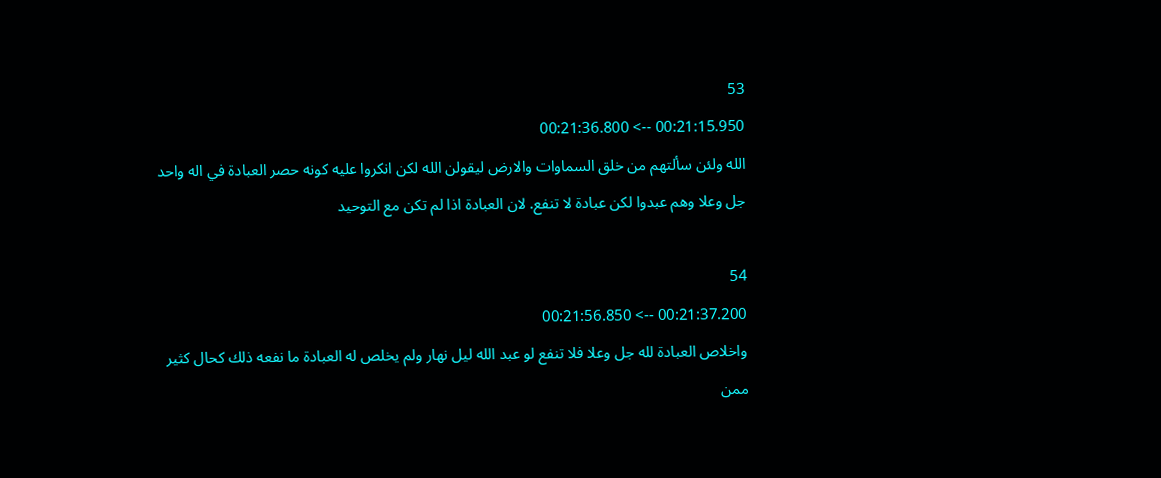53
00:21:15.950 --> 00:21:36.800
الله ولئن سألتهم من خلق السماوات والارض ليقولن الله لكن انكروا عليه كونه حصر العبادة في اله واحد جل وعلا وهم عبدوا لكن عبادة لا تنفع. لان العبادة اذا لم تكن مع التوحيد

54
00:21:37.200 --> 00:21:56.850
واخلاص العبادة لله جل وعلا فلا تنفع لو عبد الله ليل نهار ولم يخلص له العبادة ما نفعه ذلك كحال كثير ممن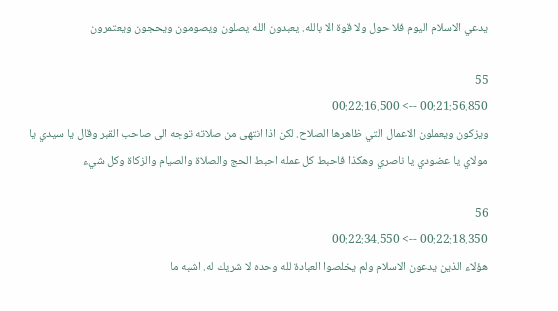يدعي الاسلام اليوم فلا حول ولا قوة الا بالله. يعبدون الله يصلون ويصومون ويحجون ويعتمرون

55
00:21:56.850 --> 00:22:16.500
ويزكون ويعملون الاعمال التي ظاهرها الصلاح. لكن اذا انتهى من صلاته توجه الى صاحب القبر وقال يا سيدي يا مولاي يا عضودي يا ناصري وهكذا فاحبط كل عمله احبط الحج والصلاة والصيام والزكاة وكل شيء

56
00:22:18.350 --> 00:22:34.550
هؤلاء الذين يدعون الاسلام ولم يخلصوا العبادة لله وحده لا شريك له. اشبه ما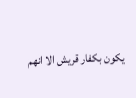يكون بكفار قريش الا انهم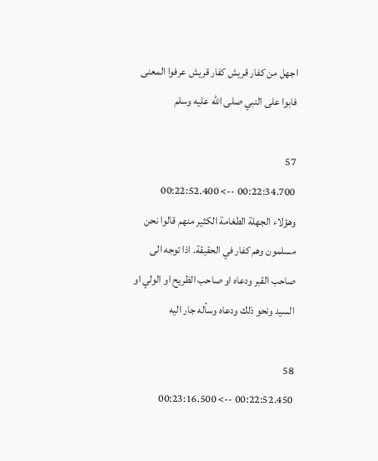اجهل من كفار قريش كفار قريش عرفوا المعنى فابوا على النبي صلى الله عليه وسلم

57
00:22:34.700 --> 00:22:52.400
وهؤلاء الجهلة الطغامة الكثير منهم قالوا نحن مسلمون وهم كفار في الحقيقة. اذا توجه الى صاحب القبر ودعاه او صاحب الظريح او الولي او السيد ونحو ذلك ودعاه وسأله جار اليه

58
00:22:52.450 --> 00:23:16.500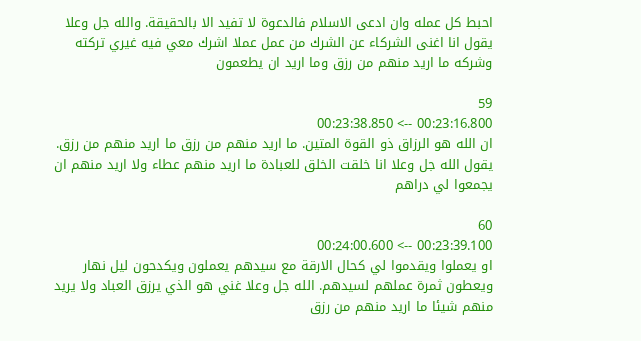احبط كل عمله وان ادعى الاسلام فالدعوة لا تفيد الا بالحقيقة. والله جل وعلا يقول انا اغنى الشركاء عن الشرك من عمل عملا اشرك معي فيه غيري تركته وشركه ما اريد منهم من رزق وما اريد ان يطعمون

59
00:23:16.800 --> 00:23:38.850
ان الله هو الرزاق ذو القوة المتين. ما اريد منهم من رزق ما اريد منهم من رزق. يقول الله جل وعلا انا خلقت الخلق للعبادة ما اريد منهم عطاء ولا اريد منهم ان يجمعوا لي دراهم

60
00:23:39.100 --> 00:24:00.600
او يعملوا ويقدموا لي كحال الارقة مع سيدهم يعملون ويكدحون ليل نهار ويعطون ثمرة عملهم لسيدهم. الله جل وعلا غني هو الذي يرزق العباد ولا يريد منهم شيئا ما اريد منهم من رزق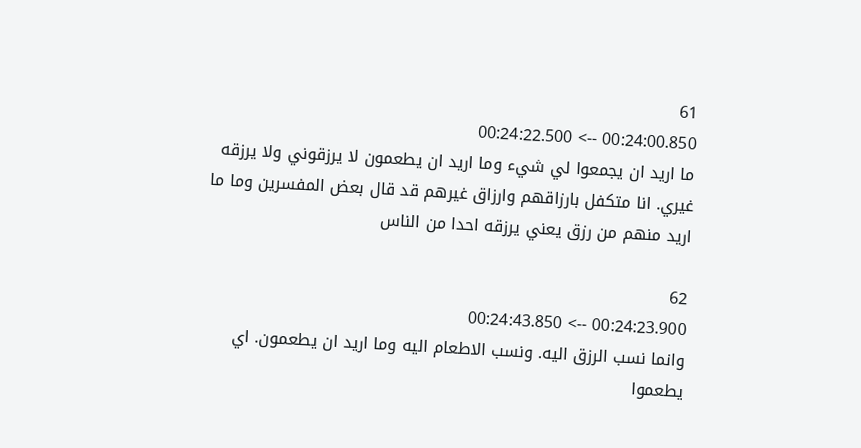61
00:24:00.850 --> 00:24:22.500
ما اريد ان يجمعوا لي شيء وما اريد ان يطعمون لا يرزقوني ولا يرزقه غيري. انا متكفل بارزاقهم وارزاق غيرهم قد قال بعض المفسرين وما ما اريد منهم من رزق يعني يرزقه احدا من الناس

62
00:24:23.900 --> 00:24:43.850
وانما نسب الرزق اليه. ونسب الاطعام اليه وما اريد ان يطعمون. اي يطعموا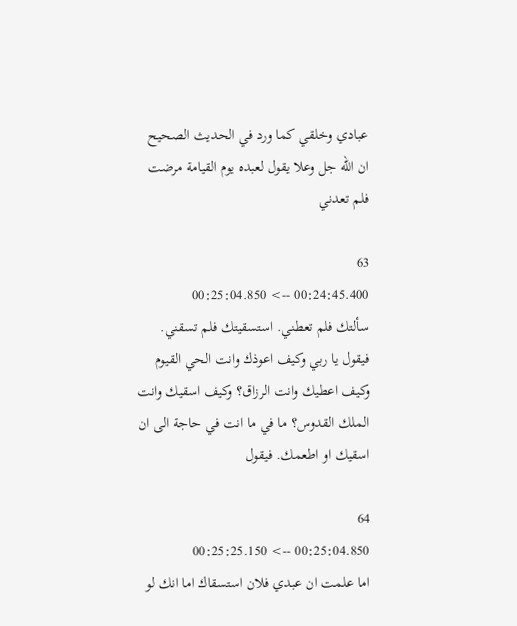عبادي وخلقي كما ورد في الحديث الصحيح ان الله جل وعلا يقول لعبده يوم القيامة مرضت فلم تعدني

63
00:24:45.400 --> 00:25:04.850
سألتك فلم تعطني. استسقيتك فلم تسقني. فيقول يا ربي وكيف اعوذك وانت الحي القيوم وكيف اعطيك وانت الرزاق؟ وكيف اسقيك وانت الملك القدوس؟ ما في ما انت في حاجة الى ان اسقيك او اطعمك. فيقول

64
00:25:04.850 --> 00:25:25.150
اما علمت ان عبدي فلان استسقاك اما انك لو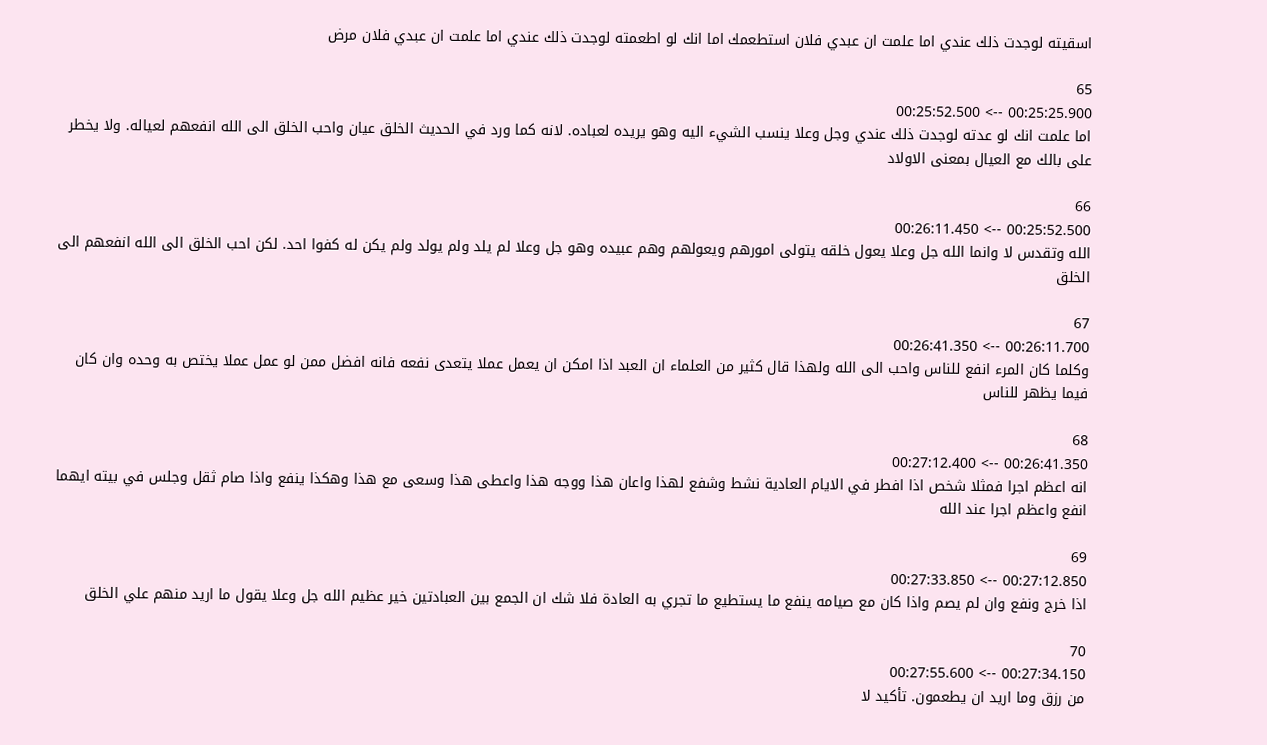اسقيته لوجدت ذلك عندي اما علمت ان عبدي فلان استطعمك اما انك لو اطعمته لوجدت ذلك عندي اما علمت ان عبدي فلان مرض

65
00:25:25.900 --> 00:25:52.500
اما علمت انك لو عدته لوجدت ذلك عندي وجل وعلا ينسب الشيء اليه وهو يريده لعباده. لانه كما ورد في الحديث الخلق عيان واحب الخلق الى الله انفعهم لعياله. ولا يخطر على بالك مع العيال بمعنى الاولاد

66
00:25:52.500 --> 00:26:11.450
الله وتقدس لا وانما الله جل وعلا يعول خلقه يتولى امورهم ويعولهم وهم عبيده وهو جل وعلا لم يلد ولم يولد ولم يكن له كفوا احد. لكن احب الخلق الى الله انفعهم الى الخلق

67
00:26:11.700 --> 00:26:41.350
وكلما كان المرء انفع للناس واحب الى الله ولهذا قال كثير من العلماء ان العبد اذا امكن ان يعمل عملا يتعدى نفعه فانه افضل ممن لو عمل عملا يختص به وحده وان كان فيما يظهر للناس

68
00:26:41.350 --> 00:27:12.400
انه اعظم اجرا فمثلا شخص اذا افطر في الايام العادية نشط وشفع لهذا واعان هذا ووجه هذا واعطى هذا وسعى مع هذا وهكذا ينفع واذا صام ثقل وجلس في بيته ايهما انفع واعظم اجرا عند الله

69
00:27:12.850 --> 00:27:33.850
اذا خرج ونفع وان لم يصم واذا كان مع صيامه ينفع ما يستطيع ما تجري به العادة فلا شك ان الجمع بين العبادتين خير عظيم الله جل وعلا يقول ما اريد منهم علي الخلق

70
00:27:34.150 --> 00:27:55.600
من رزق وما اريد ان يطعمون. تأكيد لا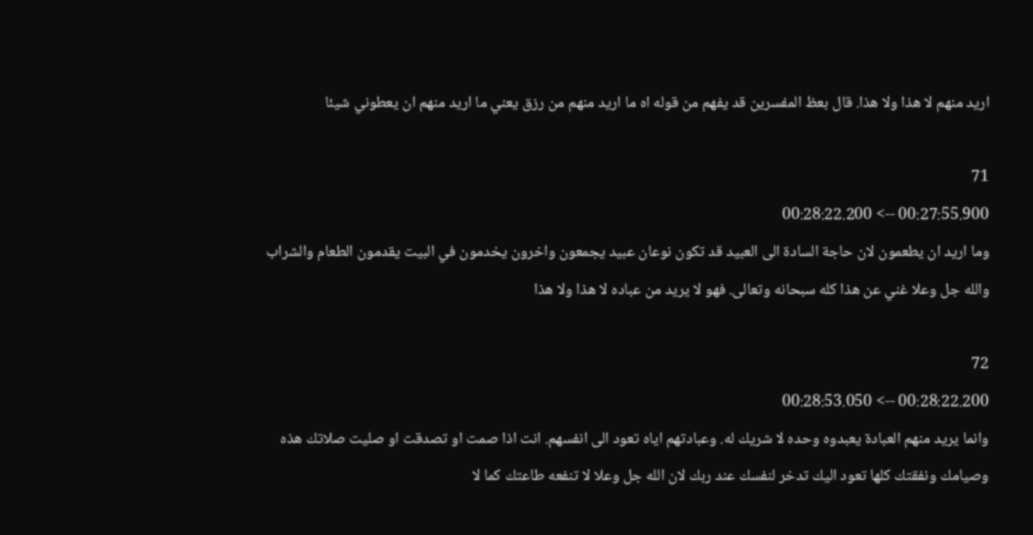اريد منهم لا هذا ولا هذا. قال بعظ المفسرين قد يفهم من قوله اه ما اريد منهم من رزق يعني ما اريد منهم ان يعطوني شيئا

71
00:27:55.900 --> 00:28:22.200
وما اريد ان يطعمون لان حاجة السادة الى العبيد قد تكون نوعان عبيد يجمعون واخرون يخدمون في البيت يقدمون الطعام والشراب والله جل وعلا غني عن هذا كله سبحانه وتعالى. فهو لا يريد من عباده لا هذا ولا هذا

72
00:28:22.200 --> 00:28:53.050
وانما يريد منهم العبادة يعبدوه وحده لا شريك له. وعبادتهم اياه تعود الى انفسهم. انت اذا صمت او تصدقت او صليت صلاتك هذه وصيامك ونفقتك كلها تعود اليك تدخر لنفسك عند ربك لان الله جل وعلا لا تنفعه طاعتك كما لا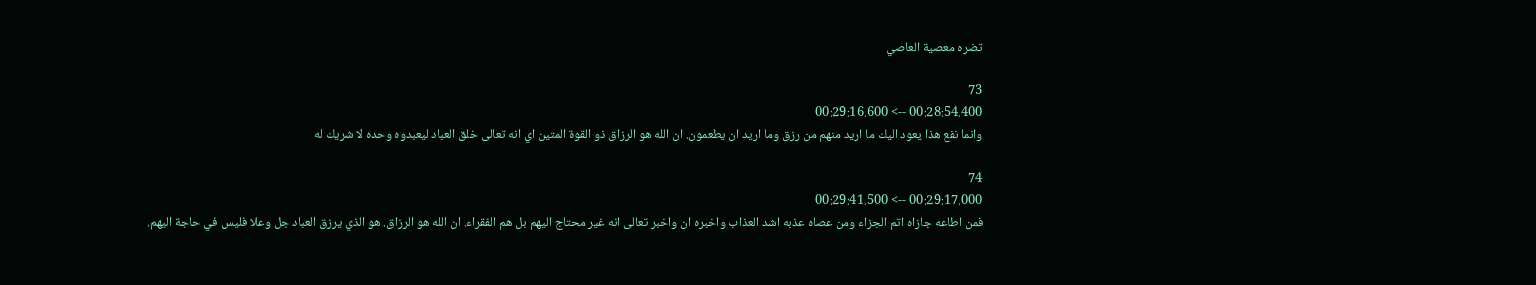تضره معصية العاصي

73
00:28:54.400 --> 00:29:16.600
وانما نفع هذا يعود اليك ما اريد منهم من رزق وما اريد ان يطعمون. ان الله هو الرزاق ذو القوة المتين اي انه تعالى خلق العباد ليعبدوه وحده لا شريك له

74
00:29:17.000 --> 00:29:41.500
فمن اطاعه جازاه اتم الجزاء ومن عصاه عذبه اشد العذاب واخبره ان واخبر تعالى انه غير محتاج اليهم بل هم الفقراء. ان الله هو الرزاق. هو الذي يرزق العباد جل وعلا فليس في حاجة اليهم.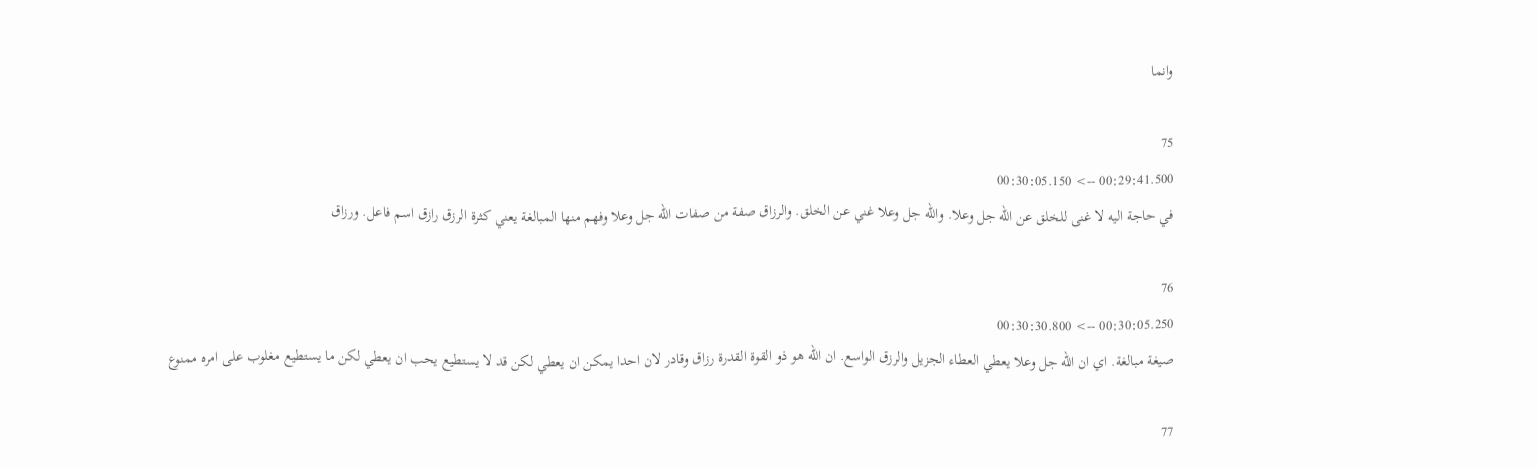وانما

75
00:29:41.500 --> 00:30:05.150
في حاجة اليه لا غنى للخلق عن الله جل وعلا. والله جل وعلا غني عن الخلق. والرزاق صفة من صفات الله جل وعلا وفهم منها المبالغة يعني كثرة الرزق رازق اسم فاعل. ورزاق

76
00:30:05.250 --> 00:30:30.800
صيغة مبالغة. اي ان الله جل وعلا يعطي العطاء الجزيل والرزق الواسع. ان الله هو ذو القوة القدرة رزاق وقادر لان احدا يمكن ان يعطي لكن قد لا يستطيع يحب ان يعطي لكن ما يستطيع مغلوب على امره ممنوع

77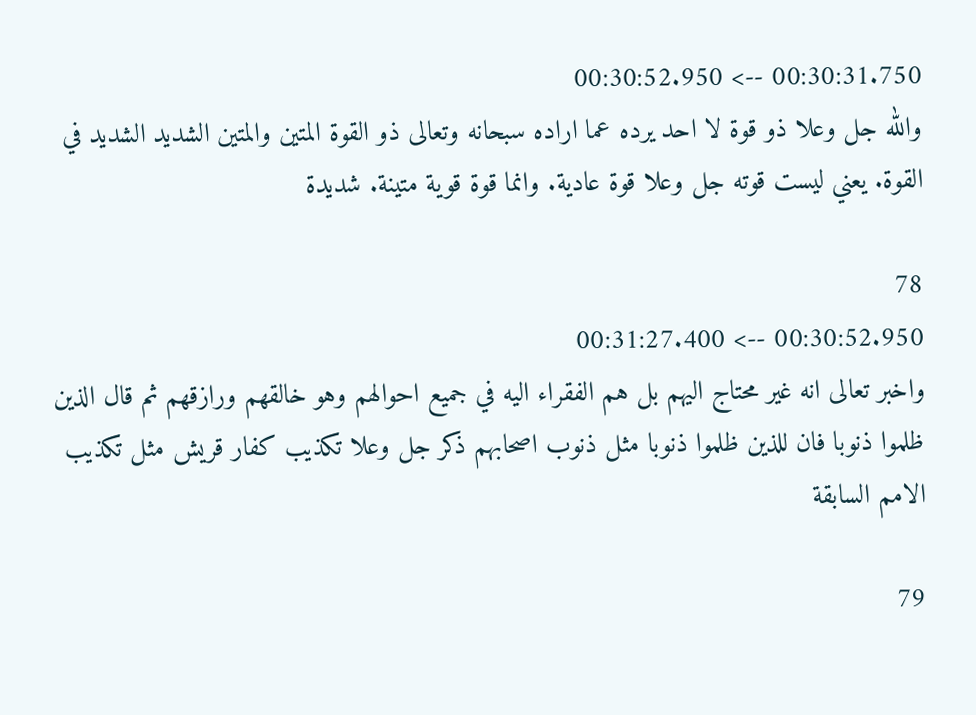00:30:31.750 --> 00:30:52.950
والله جل وعلا ذو قوة لا احد يرده عما اراده سبحانه وتعالى ذو القوة المتين والمتين الشديد الشديد في القوة. يعني ليست قوته جل وعلا قوة عادية. وانما قوة قوية متينة. شديدة

78
00:30:52.950 --> 00:31:27.400
واخبر تعالى انه غير محتاج اليهم بل هم الفقراء اليه في جميع احوالهم وهو خالقهم ورازقهم ثم قال الذين ظلموا ذنوبا فان للذين ظلموا ذنوبا مثل ذنوب اصحابهم ذكر جل وعلا تكذيب كفار قريش مثل تكذيب الامم السابقة

79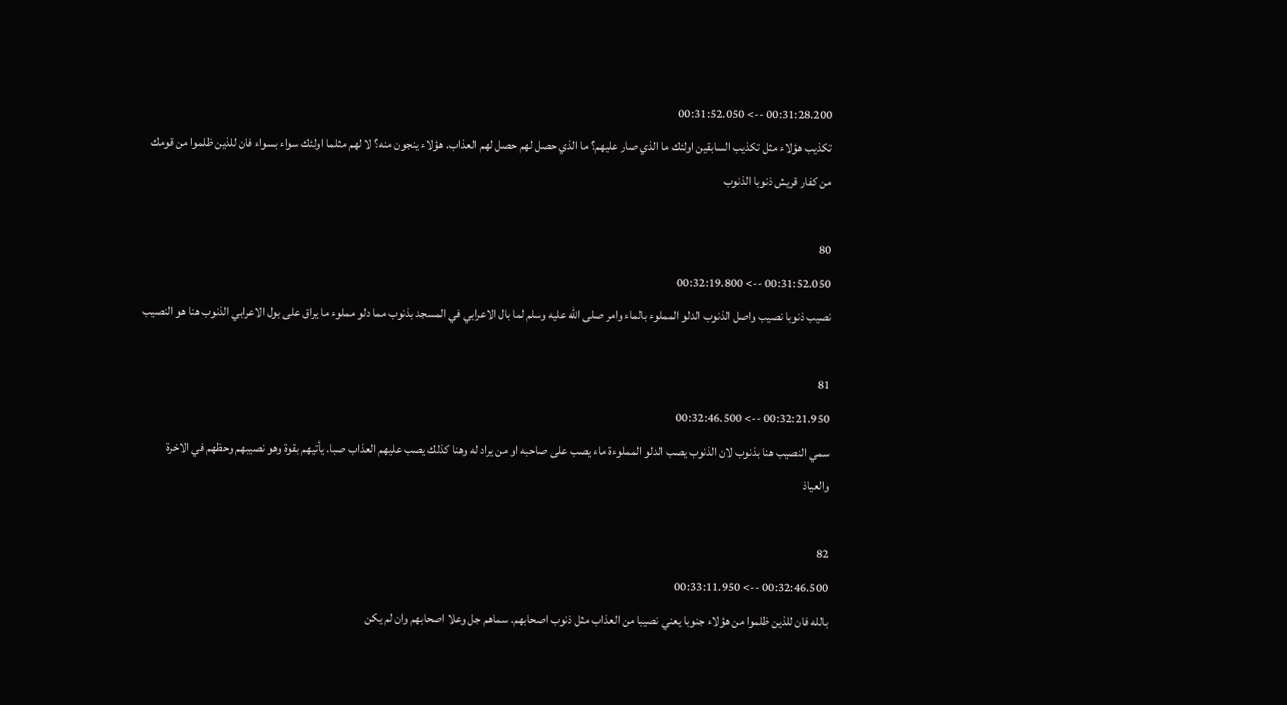00:31:28.200 --> 00:31:52.050
تكذيب هؤلاء مثل تكذيب السابقين اولئك ما الذي صار عليهم؟ ما الذي حصل لهم حصل لهم العذاب. هؤلاء ينجون منه؟ لا لهم مثلما اولئك سواء بسواء فان للذين ظلموا من قومك من كفار قريش ذنوبا الذنوب

80
00:31:52.050 --> 00:32:19.800
نصيب ذنوبا نصيب واصل الذنوب الدلو المملوء بالماء وامر صلى الله عليه وسلم لما بال الاعرابي في المسجد بذنوب مما دلو مملوء ما يراق على بول الاعرابي الذنوب هنا هو النصيب

81
00:32:21.950 --> 00:32:46.500
سمي النصيب هنا بذنوب لان الذنوب يصب الدلو المملوءة ماء يصب على صاحبه او من يراد له وهنا كذلك يصب عليهم العذاب صبا. يأتيهم بقوة وهو نصيبهم وحظهم في الاخرة والعياذ

82
00:32:46.500 --> 00:33:11.950
بالله فان للذين ظلموا من هؤلاء جنوبا يعني نصيبا من العذاب مثل ذنوب اصحابهم. سماهم جل وعلا اصحابهم وان لم يكن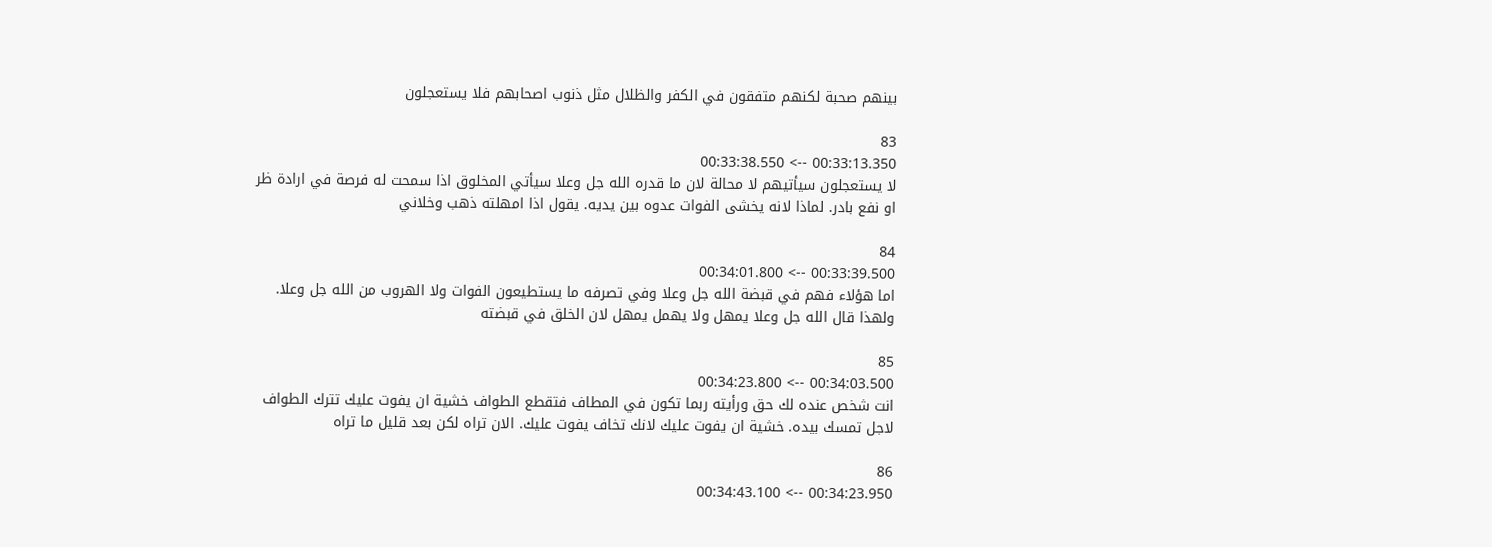بينهم صحبة لكنهم متفقون في الكفر والظلال مثل ذنوب اصحابهم فلا يستعجلون

83
00:33:13.350 --> 00:33:38.550
لا يستعجلون سيأتيهم لا محالة لان ما قدره الله جل وعلا سيأتي المخلوق اذا سمحت له فرصة في ارادة ظر او نفع بادر. لماذا لانه يخشى الفوات عدوه بين يديه. يقول اذا امهلته ذهب وخلاني

84
00:33:39.500 --> 00:34:01.800
اما هؤلاء فهم في قبضة الله جل وعلا وفي تصرفه ما يستطيعون الفوات ولا الهروب من الله جل وعلا. ولهذا قال الله جل وعلا يمهل ولا يهمل يمهل لان الخلق في قبضته

85
00:34:03.500 --> 00:34:23.800
انت شخص عنده لك حق ورأيته ربما تكون في المطاف فتقطع الطواف خشية ان يفوت عليك تترك الطواف لاجل تمسك بيده. خشية ان يفوت عليك لانك تخاف يفوت عليك. الان تراه لكن بعد قليل ما تراه

86
00:34:23.950 --> 00:34:43.100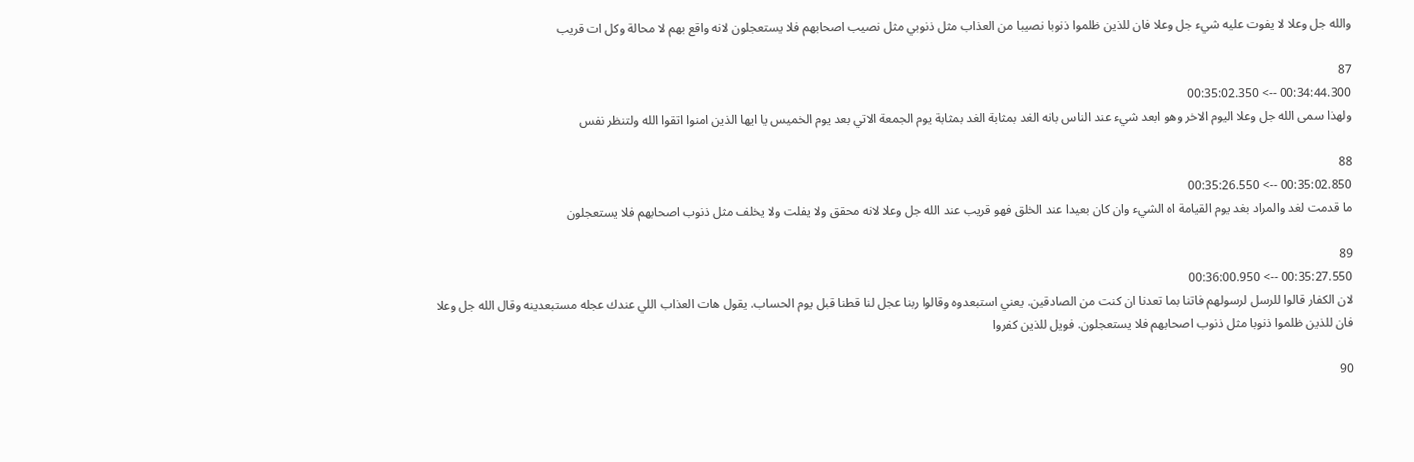والله جل وعلا لا يفوت عليه شيء جل وعلا فان للذين ظلموا ذنوبا نصيبا من العذاب مثل ذنوبي مثل نصيب اصحابهم فلا يستعجلون لانه واقع بهم لا محالة وكل ات قريب

87
00:34:44.300 --> 00:35:02.350
ولهذا سمى الله جل وعلا اليوم الاخر وهو ابعد شيء عند الناس بانه الغد بمثابة الغد بمثابة يوم الجمعة الاتي بعد يوم الخميس يا ايها الذين امنوا اتقوا الله ولتنظر نفس

88
00:35:02.850 --> 00:35:26.550
ما قدمت لغد والمراد بغد يوم القيامة اه الشيء وان كان بعيدا عند الخلق فهو قريب عند الله جل وعلا لانه محقق ولا يفلت ولا يخلف مثل ذنوب اصحابهم فلا يستعجلون

89
00:35:27.550 --> 00:36:00.950
لان الكفار قالوا للرسل لرسولهم فاتنا بما تعدنا ان كنت من الصادقين. يعني استبعدوه وقالوا ربنا عجل لنا قطنا قبل يوم الحساب. يقول هات العذاب اللي عندك عجله مستبعدينه وقال الله جل وعلا فان للذين ظلموا ذنوبا مثل ذنوب اصحابهم فلا يستعجلون. فويل للذين كفروا

90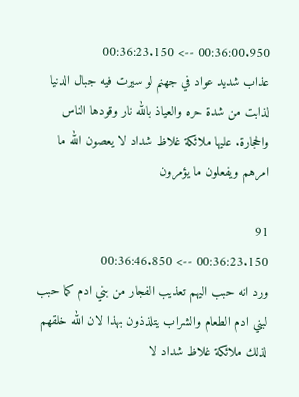00:36:00.950 --> 00:36:23.150
عذاب شديد عواد في جهنم لو سيرت فيه جبال الدنيا لذابت من شدة حره والعياذ بالله نار وقودها الناس والحجارة. عليها ملائكة غلاظ شداد لا يعصون الله ما امرهم ويفعلون ما يؤمرون

91
00:36:23.150 --> 00:36:46.850
ورد انه حبب اليهم تعذيب الفجار من بني ادم كما حبب لبني ادم الطعام والشراب يتلذذون بهذا لان الله خلقهم لذلك ملائكة غلاظ شداد لا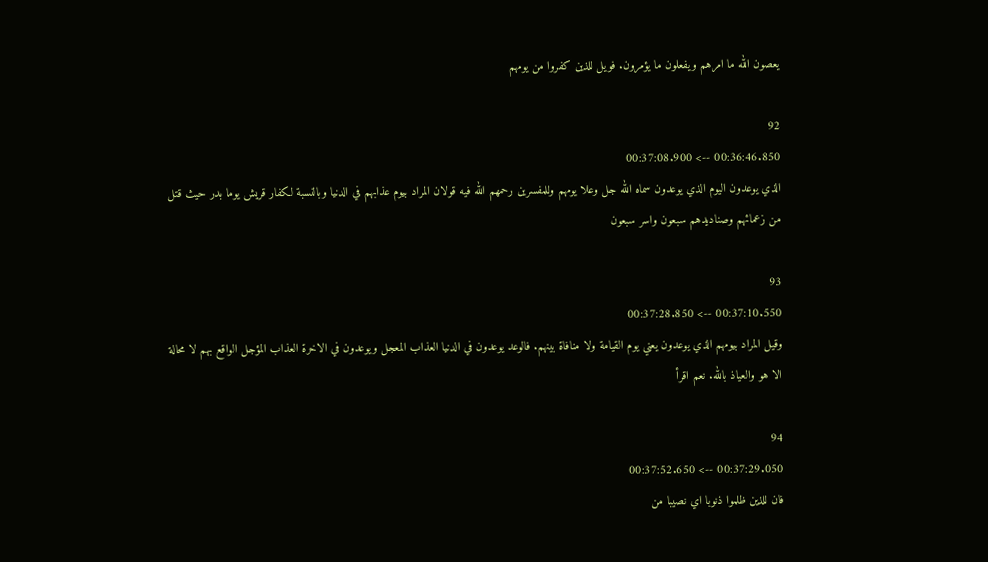يعصون الله ما امرهم ويفعلون ما يؤمرون. فويل للذين كفروا من يومهم

92
00:36:46.850 --> 00:37:08.900
الذي يوعدون اليوم الذي يوعدون سماه الله جل وعلا يومهم وللمفسرين رحمهم الله فيه قولان المراد بيوم عذابهم في الدنيا وبالنسبة لكفار قريش يوما بدر حيث قتل من زعمائهم وصناديدهم سبعون واسر سبعون

93
00:37:10.550 --> 00:37:28.850
وقيل المراد بيومهم الذي يوعدون يعني يوم القيامة ولا منافاة بينهم. فالوعد يوعدون في الدنيا العذاب المعجل ويوعدون في الاخرة العذاب المؤجل الواقع بهم لا محالة الا هو والعياذ بالله. نعم اقرأ

94
00:37:29.050 --> 00:37:52.650
فان للذين ظلموا ذنوبا اي نصيبا من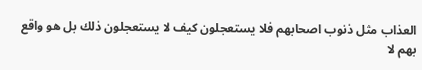العذاب مثل ذنوب اصحابهم فلا يستعجلون كيف لا يستعجلون ذلك بل هو واقع بهم لا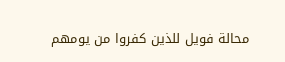محالة فويل للذين كفروا من يومهم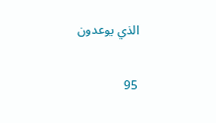الذي يوعدون

95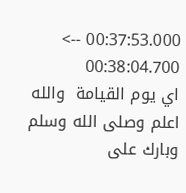00:37:53.000 --> 00:38:04.700
اي يوم القيامة  والله اعلم وصلى الله وسلم وبارك على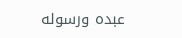عبده ورسوله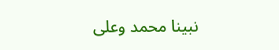نبينا محمد وعلى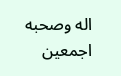اله وصحبه اجمعين